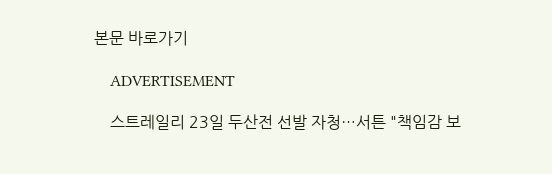본문 바로가기

    ADVERTISEMENT

    스트레일리 23일 두산전 선발 자청…서튼 "책임감 보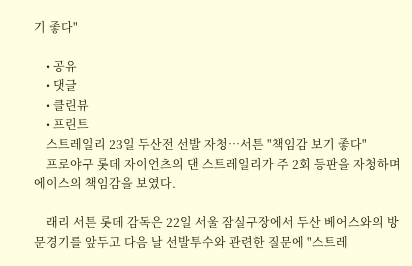기 좋다"

    • 공유
    • 댓글
    • 클린뷰
    • 프린트
    스트레일리 23일 두산전 선발 자청…서튼 "책임감 보기 좋다"
    프로야구 롯데 자이언츠의 댄 스트레일리가 주 2회 등판을 자청하며 에이스의 책임감을 보였다.

    래리 서튼 롯데 감독은 22일 서울 잠실구장에서 두산 베어스와의 방문경기를 앞두고 다음 날 선발투수와 관련한 질문에 "스트레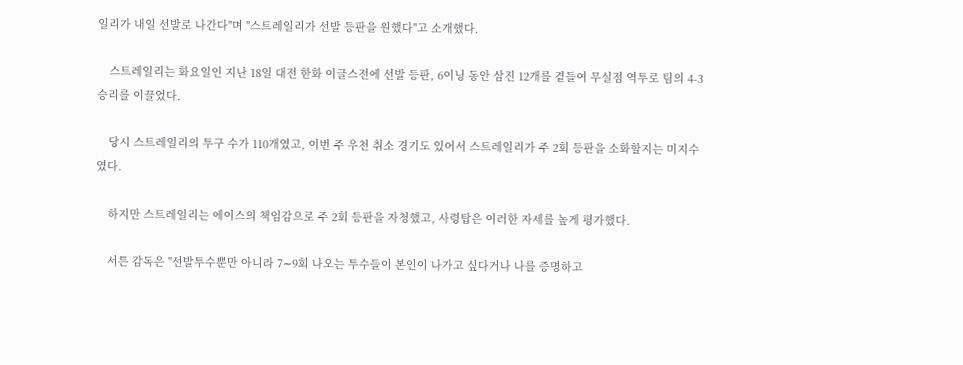일리가 내일 선발로 나간다"며 "스트레일리가 선발 등판을 원했다"고 소개했다.

    스트레일리는 화요일인 지난 18일 대전 한화 이글스전에 선발 등판, 6이닝 동안 삼진 12개를 곁들여 무실점 역투로 팀의 4-3 승리를 이끌었다.

    당시 스트레일리의 투구 수가 110개였고, 이번 주 우천 취소 경기도 있어서 스트레일리가 주 2회 등판을 소화할지는 미지수였다.

    하지만 스트레일리는 에이스의 책임감으로 주 2회 등판을 자청했고, 사령탑은 이러한 자세를 높게 평가했다.

    서튼 감독은 "선발투수뿐만 아니라 7∼9회 나오는 투수들이 본인이 나가고 싶다거나 나를 증명하고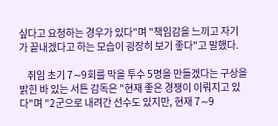싶다고 요청하는 경우가 있다"며 "책임감을 느끼고 자기가 끝내겠다고 하는 모습이 굉장히 보기 좋다"고 말했다.

    취임 초기 7∼9회를 막을 투수 5명을 만들겠다는 구상을 밝힌 바 있는 서튼 감독은 "현재 좋은 경쟁이 이뤄지고 있다"며 "2군으로 내려간 선수도 있지만, 현재 7∼9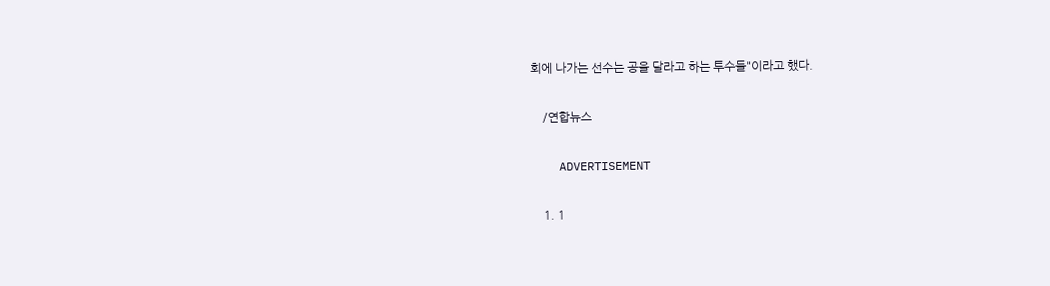회에 나가는 선수는 공을 달라고 하는 투수들"이라고 했다.

    /연합뉴스

    ADVERTISEMENT

    1. 1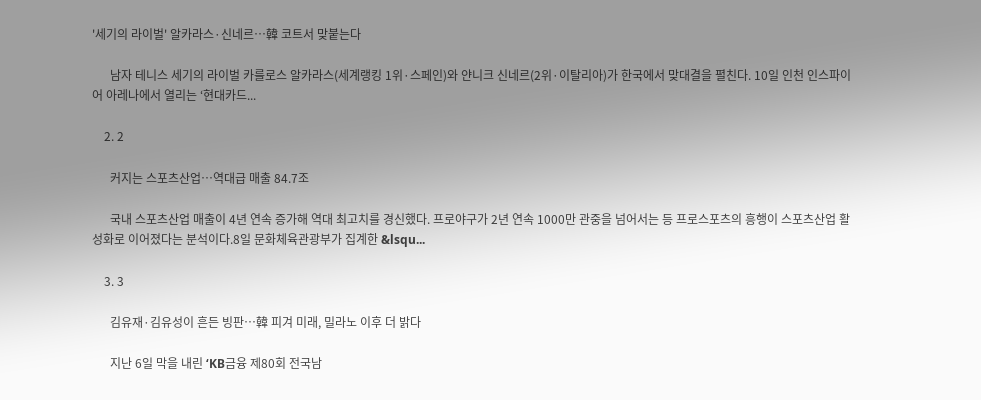'세기의 라이벌' 알카라스·신네르…韓 코트서 맞붙는다

      남자 테니스 세기의 라이벌 카를로스 알카라스(세계랭킹 1위·스페인)와 얀니크 신네르(2위·이탈리아)가 한국에서 맞대결을 펼친다. 10일 인천 인스파이어 아레나에서 열리는 ‘현대카드...

    2. 2

      커지는 스포츠산업…역대급 매출 84.7조

      국내 스포츠산업 매출이 4년 연속 증가해 역대 최고치를 경신했다. 프로야구가 2년 연속 1000만 관중을 넘어서는 등 프로스포츠의 흥행이 스포츠산업 활성화로 이어졌다는 분석이다.8일 문화체육관광부가 집계한 &lsqu...

    3. 3

      김유재·김유성이 흔든 빙판…韓 피겨 미래, 밀라노 이후 더 밝다

      지난 6일 막을 내린 ‘KB금융 제80회 전국남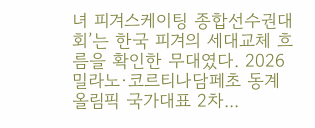녀 피겨스케이팅 종합선수권대회’는 한국 피겨의 세대교체 흐름을 확인한 무대였다. 2026 밀라노·코르티나담페초 동계올림픽 국가대표 2차...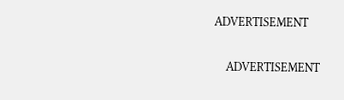ADVERTISEMENT

    ADVERTISEMENT